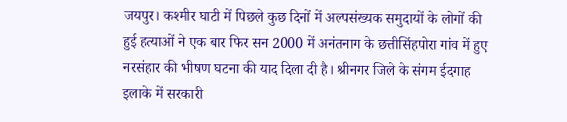जयपुर। कश्मीर घाटी में पिछले कुछ दिनों में अल्पसंख्यक समुदायों के लोगों की हुई हत्याओं ने एक बार फिर सन 2000 में अनंतनाग के छत्तीसिंहपोरा गांव में हुए नरसंहार की भीषण घटना की याद दिला दी है। श्रीनगर जिले के संगम ईदगाह इलाके में सरकारी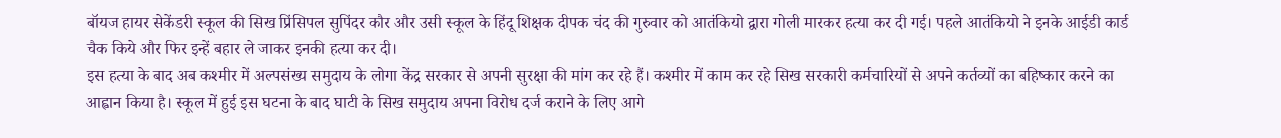बॉयज हायर सेकेंडरी स्कूल की सिख प्रिंसिपल सुपिंदर कौर और उसी स्कूल के हिंदू शिक्षक दीपक चंद की गुरुवार को आतंकियो द्वारा गोली मारकर हत्या कर दी गई। पहले आतंकियो ने इनके आईडी कार्ड चैक किये और फिर इन्हें बहार ले जाकर इनकी हत्या कर दी।
इस हत्या के बाद अब कश्मीर में अल्पसंख्य समुदाय के लोगा केंद्र सरकार से अपनी सुरक्षा की मांग कर रहे हैं। कश्मीर में काम कर रहे सिख सरकारी कर्मचारियों से अपने कर्तव्यों का बहिष्कार करने का आह्वान किया है। स्कूल में हुई इस घटना के बाद घाटी के सिख समुदाय अपना विरोध दर्ज कराने के लिए आगे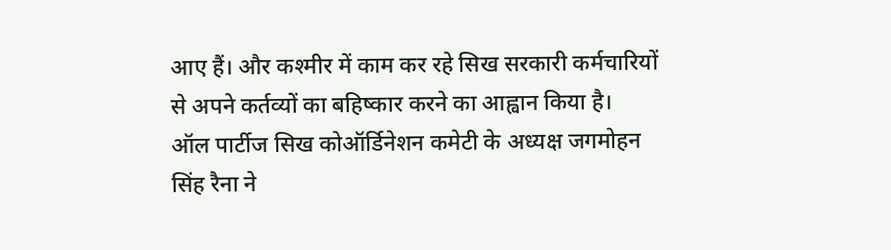आए हैं। और कश्मीर में काम कर रहे सिख सरकारी कर्मचारियों से अपने कर्तव्यों का बहिष्कार करने का आह्वान किया है।
ऑल पार्टीज सिख कोऑर्डिनेशन कमेटी के अध्यक्ष जगमोहन सिंह रैना ने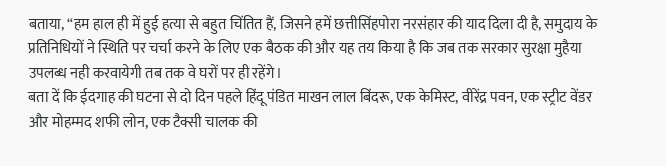बताया, “हम हाल ही में हुई हत्या से बहुत चिंतित हैं, जिसने हमें छत्तीसिंहपोरा नरसंहार की याद दिला दी है, समुदाय के प्रतिनिधियों ने स्थिति पर चर्चा करने के लिए एक बैठक की और यह तय किया है कि जब तक सरकार सुरक्षा मुहैया उपलब्ध नही करवायेगी तब तक वे घरों पर ही रहेंगे।
बता दें कि ईदगाह की घटना से दो दिन पहले हिंदू पंडित माखन लाल बिंदरू, एक केमिस्ट, वीरेंद्र पवन, एक स्ट्रीट वेंडर और मोहम्मद शफी लोन, एक टैक्सी चालक की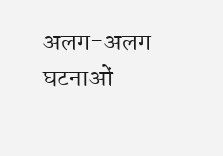अलग-अलग घटनाओं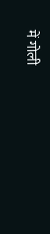में गोली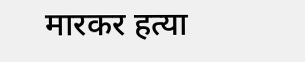मारकर हत्या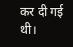कर दी गई थी।